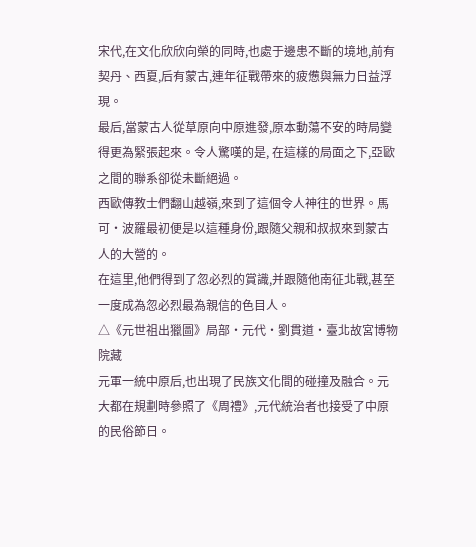宋代,在文化欣欣向榮的同時,也處于邊患不斷的境地,前有契丹、西夏,后有蒙古,連年征戰帶來的疲憊與無力日益浮現。
最后,當蒙古人從草原向中原進發,原本動蕩不安的時局變得更為緊張起來。令人驚嘆的是, 在這樣的局面之下,亞歐之間的聯系卻從未斷絕過。
西歐傳教士們翻山越嶺,來到了這個令人神往的世界。馬可·波羅最初便是以這種身份,跟隨父親和叔叔來到蒙古人的大營的。
在這里,他們得到了忽必烈的賞識,并跟隨他南征北戰,甚至一度成為忽必烈最為親信的色目人。
△《元世祖出獵圖》局部·元代·劉貫道·臺北故宮博物院藏
元軍一統中原后,也出現了民族文化間的碰撞及融合。元大都在規劃時參照了《周禮》,元代統治者也接受了中原的民俗節日。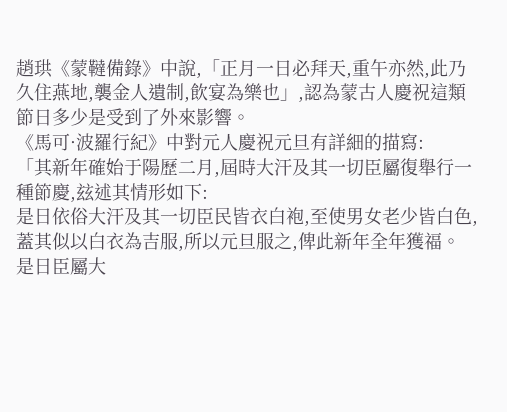趙珙《蒙韃備錄》中說,「正月一日必拜天,重午亦然,此乃久住燕地,襲金人遺制,飲宴為樂也」,認為蒙古人慶祝這類節日多少是受到了外來影響。
《馬可·波羅行紀》中對元人慶祝元旦有詳細的描寫:
「其新年確始于陽歷二月,屆時大汗及其一切臣屬復舉行一種節慶,玆述其情形如下:
是日依俗大汗及其一切臣民皆衣白袍,至使男女老少皆白色,蓋其似以白衣為吉服,所以元旦服之,俾此新年全年獲福。
是日臣屬大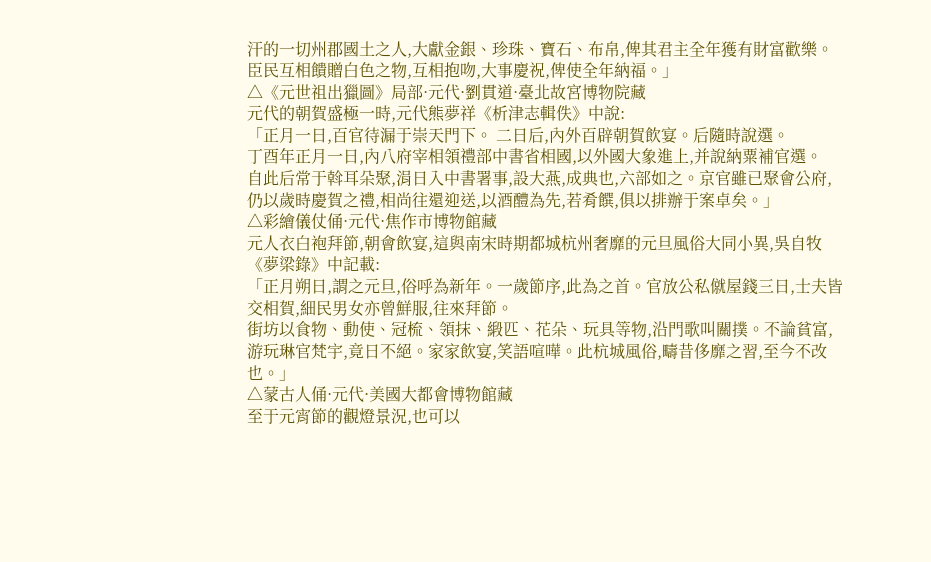汗的一切州郡國土之人,大獻金銀、珍珠、寶石、布帛,俾其君主全年獲有財富歡樂。臣民互相饋贈白色之物,互相抱吻,大事慶祝,俾使全年納福。」
△《元世祖出獵圖》局部·元代·劉貫道·臺北故宮博物院藏
元代的朝賀盛極一時,元代熊夢祥《析津志輯佚》中說:
「正月一日,百官待漏于崇天門下。 二日后,內外百辟朝賀飲宴。后隨時說選。
丁酉年正月一日,內八府宰相領禮部中書省相國,以外國大象進上,并說納粟補官選。
自此后常于斡耳朵聚,涓日入中書署事,設大燕,成典也,六部如之。京官雖已聚會公府,仍以歲時慶賀之禮,相尚往還迎送,以酒醴為先,若肴饌,俱以排辦于案卓矣。」
△彩繪儀仗俑·元代·焦作市博物館藏
元人衣白袍拜節,朝會飲宴,這與南宋時期都城杭州奢靡的元旦風俗大同小異,吳自牧《夢梁錄》中記載:
「正月朔日,謂之元旦,俗呼為新年。一歲節序,此為之首。官放公私僦屋錢三日,士夫皆交相賀,細民男女亦曾鮮服,往來拜節。
街坊以食物、動使、冠梳、領抹、緞匹、花朵、玩具等物,沿門歌叫關撲。不論貧富,游玩琳官梵宇,竟日不絕。家家飲宴,笑語喧嘩。此杭城風俗,疇昔侈靡之習,至今不改也。」
△蒙古人俑·元代·美國大都會博物館藏
至于元宵節的觀燈景況,也可以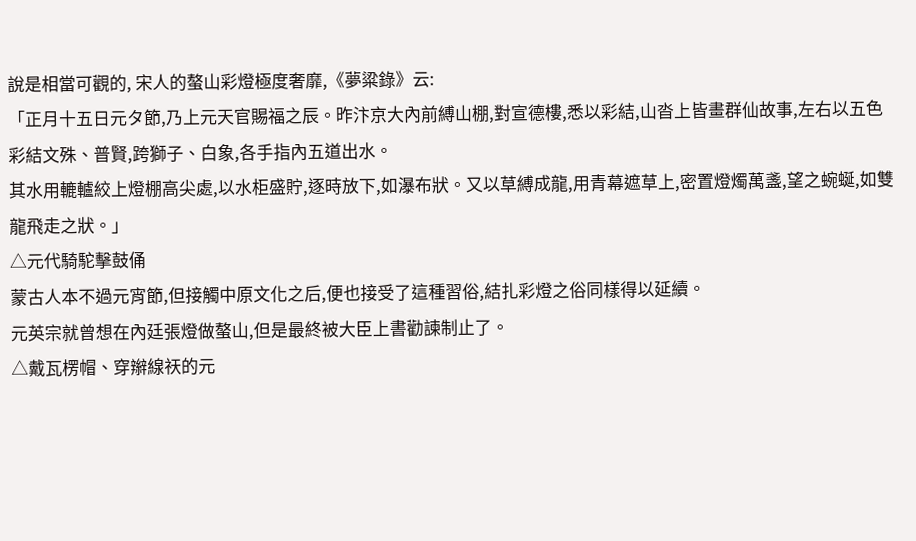說是相當可觀的, 宋人的螯山彩燈極度奢靡,《夢粱錄》云:
「正月十五日元タ節,乃上元天官賜福之辰。昨汴京大內前縛山棚,對宣德樓,悉以彩結,山沓上皆畫群仙故事,左右以五色彩結文殊、普賢,跨獅子、白象,各手指內五道出水。
其水用轆轤絞上燈棚高尖處,以水柜盛貯,逐時放下,如瀑布狀。又以草縛成龍,用青幕遮草上,密置燈燭萬盞,望之蜿蜒,如雙龍飛走之狀。」
△元代騎駝擊鼓俑
蒙古人本不過元宵節,但接觸中原文化之后,便也接受了這種習俗,結扎彩燈之俗同樣得以延續。
元英宗就曾想在內廷張燈做螯山,但是最終被大臣上書勸諫制止了。
△戴瓦楞帽、穿辮線祆的元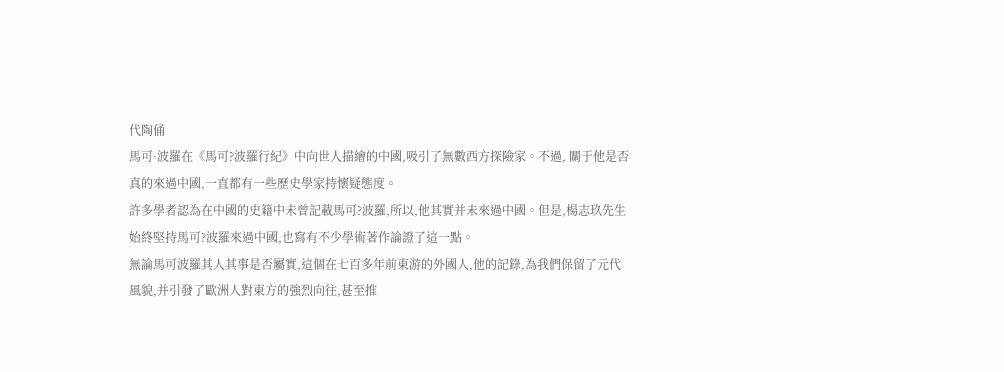代陶俑
馬可·波羅在《馬可?波羅行紀》中向世人描繪的中國,吸引了無數西方探險家。不過, 關于他是否真的來過中國,一直都有一些歷史學家持懷疑態度。
許多學者認為在中國的史籍中未曾記載馬可?波羅,所以,他其實并未來過中國。但是,楊志玖先生始終堅持馬可?波羅來過中國,也寫有不少學術著作論證了這一點。
無論馬可波羅其人其事是否屬實,這個在七百多年前東游的外國人,他的記錄,為我們保留了元代風貌,并引發了歐洲人對東方的強烈向往,甚至推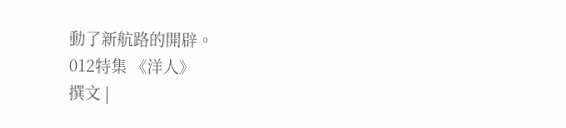動了新航路的開辟。
012特集 《洋人》
撰文 |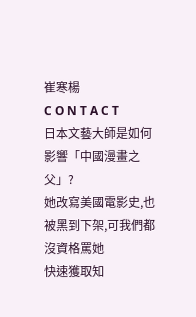崔寒楊
C O N T A C T
日本文藝大師是如何影響「中國漫畫之父」?
她改寫美國電影史,也被黑到下架,可我們都沒資格罵她
快速獲取知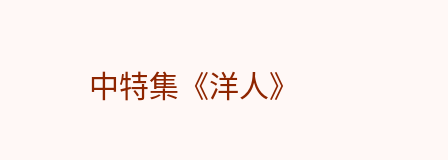中特集《洋人》